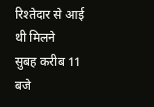रिश्तेदार से आई थी मिलने
सुबह करीब 11 बजे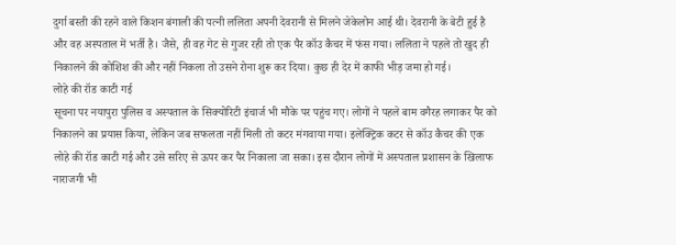दुर्गा बस्ती की रहने वाले किशन बंगाली की पत्नी ललिता अपनी देवरानी से मिलने जेकेलोन आई थी। देवरानी के बेटी हुई है और वह अस्पताल में भर्ती है। जैसे, ही वह गेट से गुजर रही तो एक पैर कॉउ कैचर में फंस गया। ललिता ने पहले तो खुद ही निकालने की कोशिश की और नहीं निकला तो उसने रोना शुरू कर दिया। कुछ ही देर में काफी भीड़ जमा हो गई।
लोहे की रॉड काटी गई
सूचना पर नयापुरा पुलिस व अस्पताल के सिक्योरिटी इंचार्ज भी मौके पर पहुंच गए। लोगों ने पहले बाम वगैरह लगाकर पैर को निकालने का प्रयास किया, लेकिन जब सफलता नहीं मिली तो कटर मंगवाया गया। इलेक्ट्रिक कटर से कॉउ कैचर की एक लोहे की रॉड काटी गई और उसे सरिए से ऊपर कर पैर निकाला जा सका। इस दौरान लोगों में अस्पताल प्रशासन के खिलाफ नाराजगी भी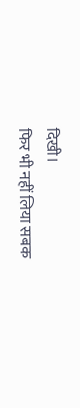दिखी।
फिर भी नहीं लिया सबक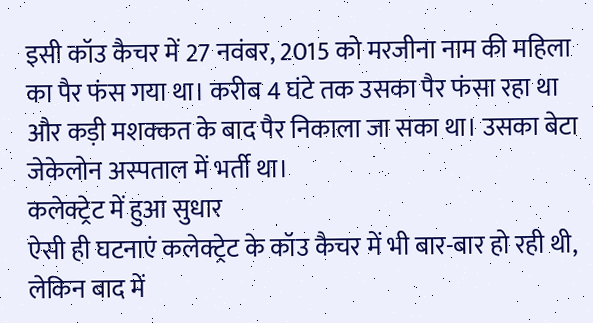इसी कॉउ कैचर में 27 नवंबर, 2015 को मरजीना नाम की महिला का पैर फंस गया था। करीब 4 घंटे तक उसका पैर फंसा रहा था और कड़ी मशक्कत के बाद पैर निकाला जा सका था। उसका बेटा जेकेलोन अस्पताल में भर्ती था।
कलेक्ट्रेट में हुआ सुधार
ऐसी ही घटनाएं कलेक्ट्रेट के कॉउ कैचर में भी बार-बार हो रही थी, लेकिन बाद में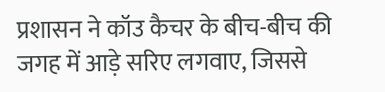प्रशासन ने कॉउ कैचर के बीच-बीच की जगह में आड़े सरिए लगवाए, जिससे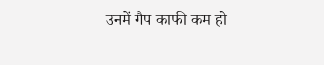उनमें गैप काफी कम हो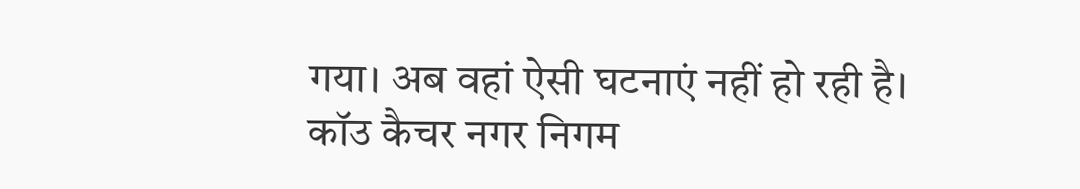गया। अब वहां ऐसी घटनाएं नहीं हो रही है।
कॉउ कैचर नगर निगम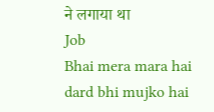ने लगाया था
Job
Bhai mera mara hai dard bhi mujko hai